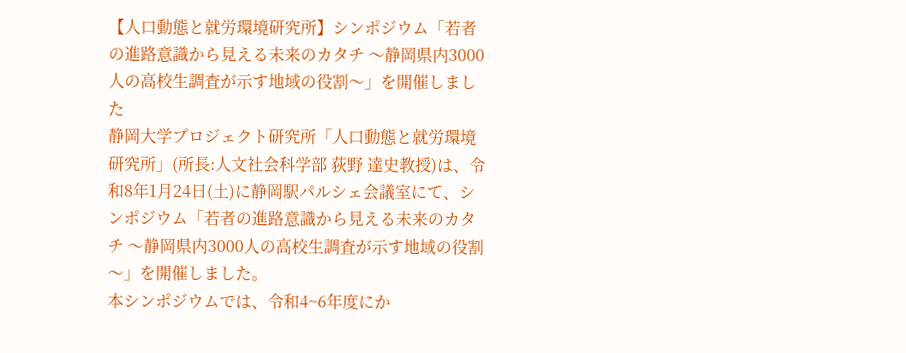【人口動態と就労環境研究所】シンポジウム「若者の進路意識から見える未来のカタチ 〜静岡県内3000人の高校生調査が示す地域の役割〜」を開催しました
静岡大学プロジェクト研究所「人口動態と就労環境研究所」(所長:人文社会科学部 荻野 達史教授)は、令和8年1月24日(土)に静岡駅パルシェ会議室にて、シンポジウム「若者の進路意識から見える未来のカタチ 〜静岡県内3000人の高校生調査が示す地域の役割〜」を開催しました。
本シンポジウムでは、令和4~6年度にか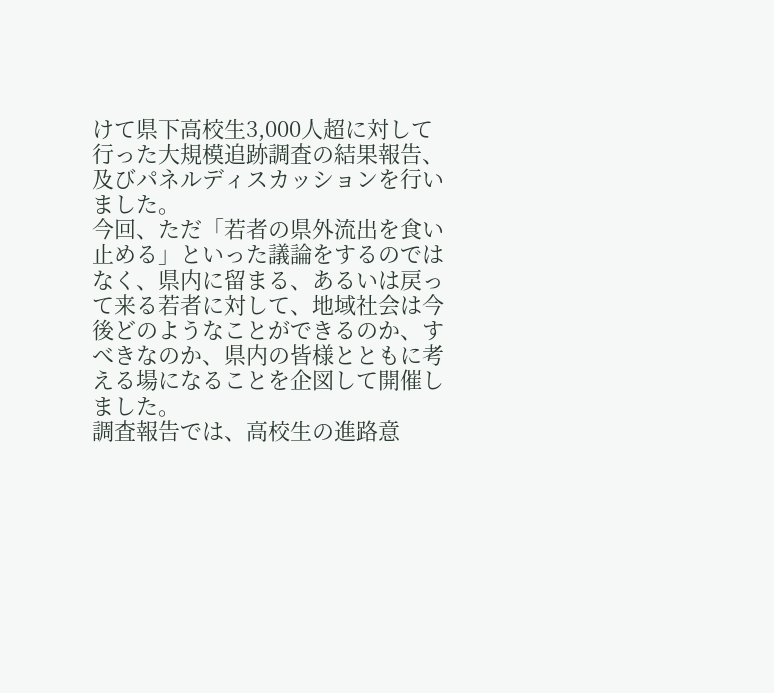けて県下高校生3,000人超に対して行った大規模追跡調査の結果報告、及びパネルディスカッションを行いました。
今回、ただ「若者の県外流出を食い止める」といった議論をするのではなく、県内に留まる、あるいは戻って来る若者に対して、地域社会は今後どのようなことができるのか、すべきなのか、県内の皆様とともに考える場になることを企図して開催しました。
調査報告では、高校生の進路意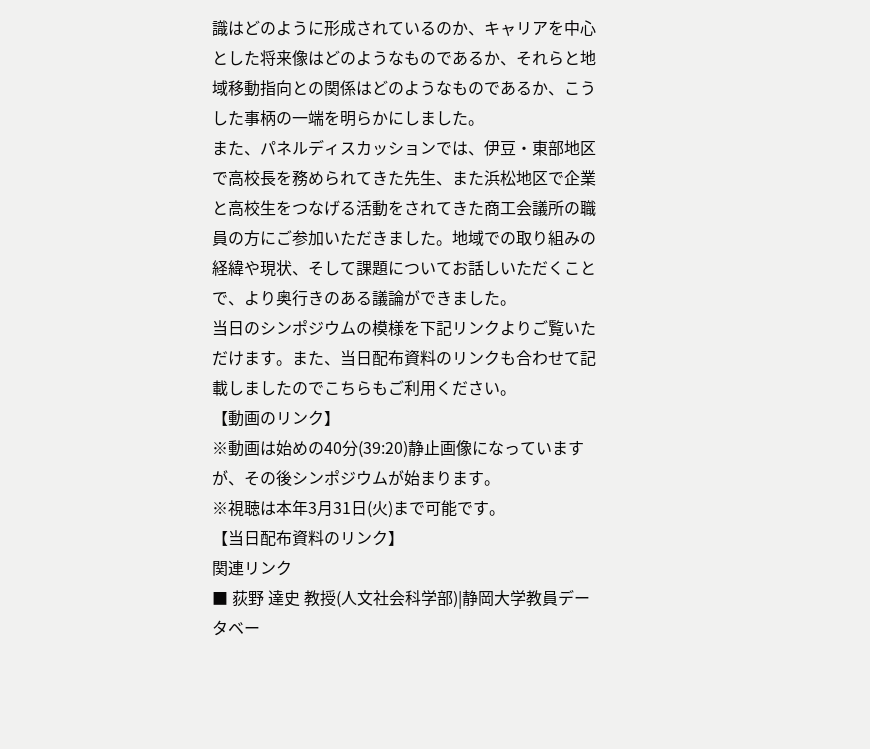識はどのように形成されているのか、キャリアを中心とした将来像はどのようなものであるか、それらと地域移動指向との関係はどのようなものであるか、こうした事柄の一端を明らかにしました。
また、パネルディスカッションでは、伊豆・東部地区で高校長を務められてきた先生、また浜松地区で企業と高校生をつなげる活動をされてきた商工会議所の職員の方にご参加いただきました。地域での取り組みの経緯や現状、そして課題についてお話しいただくことで、より奥行きのある議論ができました。
当日のシンポジウムの模様を下記リンクよりご覧いただけます。また、当日配布資料のリンクも合わせて記載しましたのでこちらもご利用ください。
【動画のリンク】
※動画は始めの40分(39:20)静止画像になっていますが、その後シンポジウムが始まります。
※視聴は本年3月31日(火)まで可能です。
【当日配布資料のリンク】
関連リンク
■ 荻野 達史 教授(人文社会科学部)|静岡大学教員データベー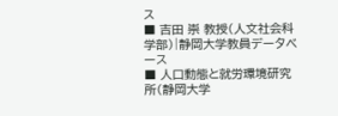ス
■ 吉田 崇 教授(人文社会科学部)|静岡大学教員データベース
■ 人口動態と就労環境研究所(静岡大学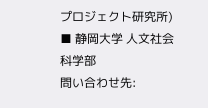プロジェクト研究所)
■ 静岡大学 人文社会科学部
問い合わせ先: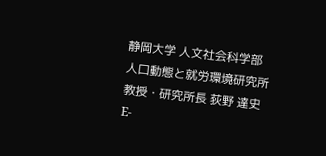静岡大学 人文社会科学部
人口動態と就労環境研究所
教授・研究所長 荻野 達史
E-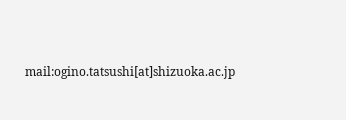mail:ogino.tatsushi[at]shizuoka.ac.jp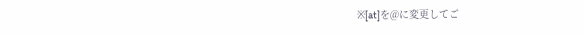※[at]を@に変更してご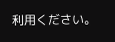利用ください。